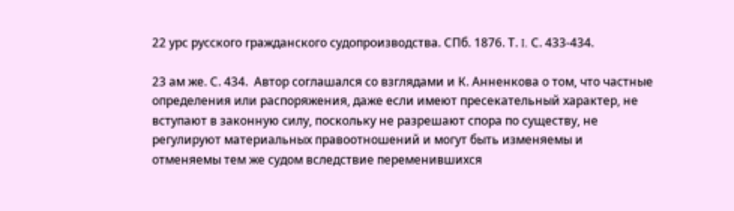22 урс русского гражданского судопроизводства. СПб. 1876. Т. I. С. 433-434.

23 ам же. С. 434.  Автор соглашался со взглядами и К. Анненкова о том, что частные определения или распоряжения, даже если имеют пресекательный характер, не вступают в законную силу, поскольку не разрешают спора по существу, не регулируют материальных правоотношений и могут быть изменяемы и отменяемы тем же судом вследствие переменившихся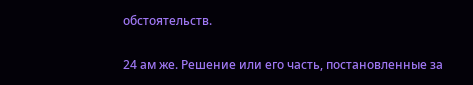обстоятельств.

24 ам же. Решение или его часть, постановленные за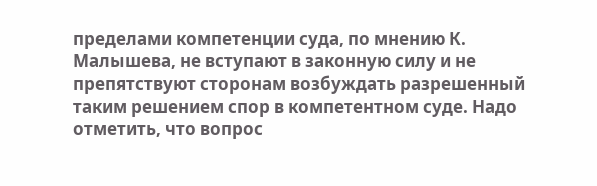пределами компетенции суда, по мнению К. Малышева, не вступают в законную силу и не препятствуют сторонам возбуждать разрешенный таким решением спор в компетентном суде. Надо отметить, что вопрос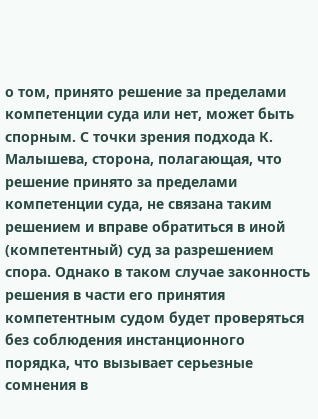о том, принято решение за пределами компетенции суда или нет, может быть спорным. С точки зрения подхода К. Малышева, сторона, полагающая, что решение принято за пределами компетенции суда, не связана таким решением и вправе обратиться в иной (компетентный) суд за разрешением спора. Однако в таком случае законность решения в части его принятия компетентным судом будет проверяться без соблюдения инстанционного порядка, что вызывает серьезные сомнения в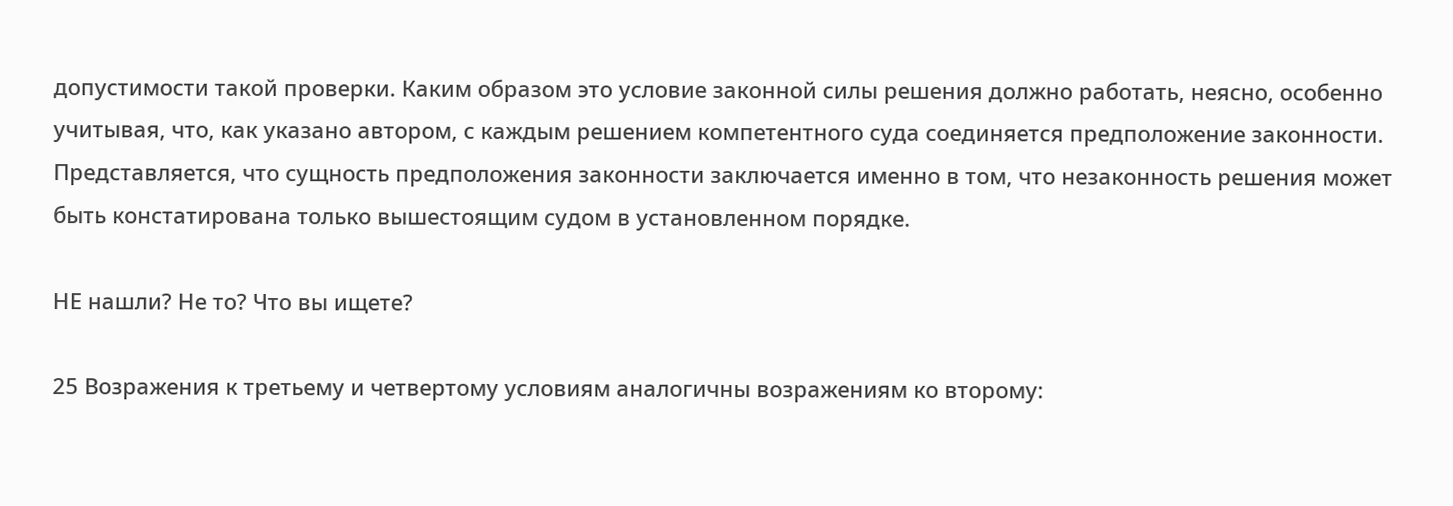допустимости такой проверки. Каким образом это условие законной силы решения должно работать, неясно, особенно учитывая, что, как указано автором, с каждым решением компетентного суда соединяется предположение законности. Представляется, что сущность предположения законности заключается именно в том, что незаконность решения может быть констатирована только вышестоящим судом в установленном порядке.

НЕ нашли? Не то? Что вы ищете?

25 Возражения к третьему и четвертому условиям аналогичны возражениям ко второму: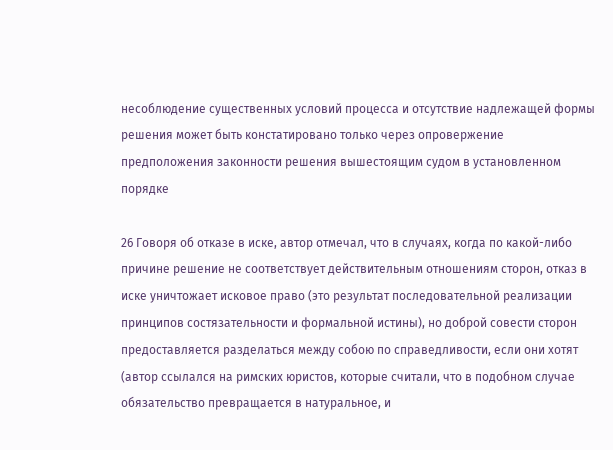несоблюдение существенных условий процесса и отсутствие надлежащей формы решения может быть констатировано только через опровержение предположения законности решения вышестоящим судом в установленном порядке

26 Говоря об отказе в иске, автор отмечал, что в случаях, когда по какой-либо причине решение не соответствует действительным отношениям сторон, отказ в иске уничтожает исковое право (это результат последовательной реализации принципов состязательности и формальной истины), но доброй совести сторон предоставляется разделаться между собою по справедливости, если они хотят (автор ссылался на римских юристов, которые считали, что в подобном случае обязательство превращается в натуральное, и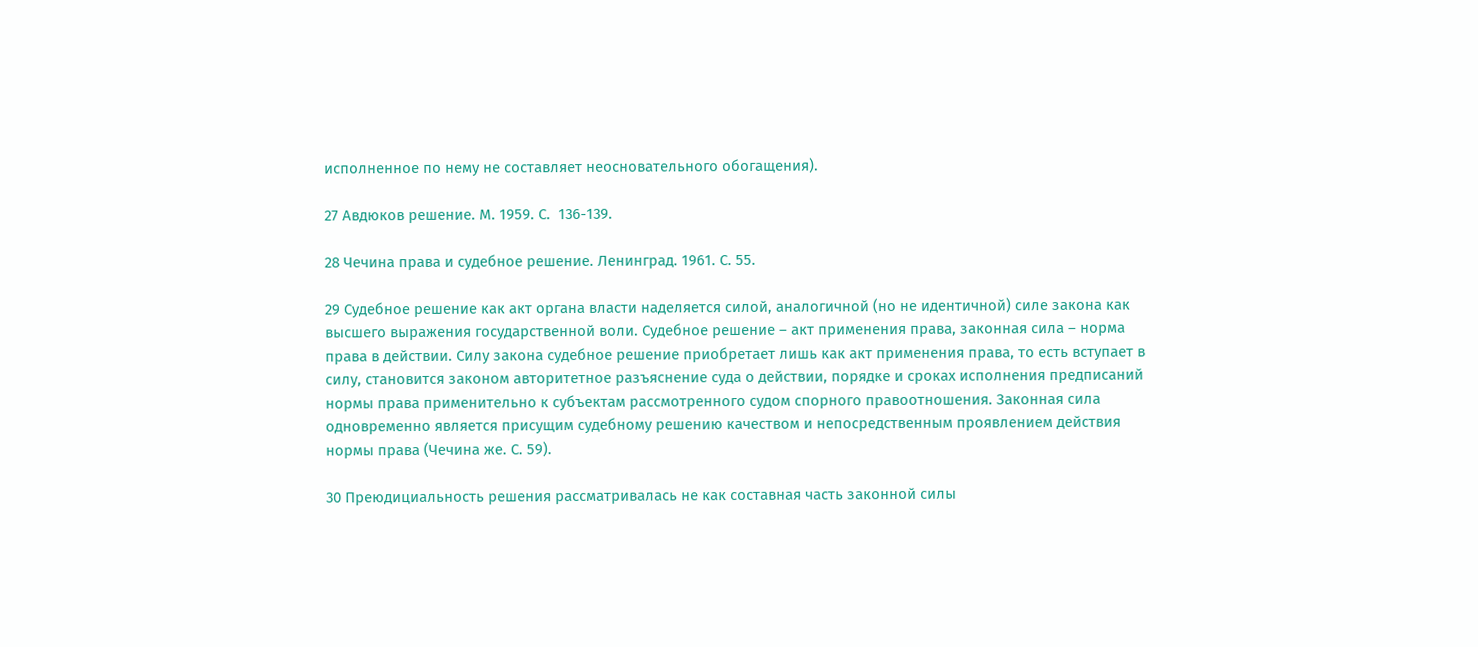исполненное по нему не составляет неосновательного обогащения).

27 Авдюков решение. М. 1959. С.  136-139.

28 Чечина права и судебное решение. Ленинград. 1961. С. 55.

29 Судебное решение как акт органа власти наделяется силой, аналогичной (но не идентичной) силе закона как высшего выражения государственной воли. Судебное решение – акт применения права, законная сила – норма права в действии. Силу закона судебное решение приобретает лишь как акт применения права, то есть вступает в силу, становится законом авторитетное разъяснение суда о действии, порядке и сроках исполнения предписаний нормы права применительно к субъектам рассмотренного судом спорного правоотношения. Законная сила одновременно является присущим судебному решению качеством и непосредственным проявлением действия нормы права (Чечина же. С. 59).

30 Преюдициальность решения рассматривалась не как составная часть законной силы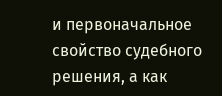и первоначальное свойство судебного решения, а как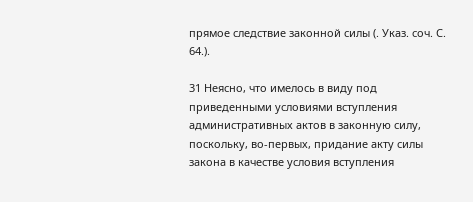прямое следствие законной силы (. Указ. соч. С. 64.).

31 Неясно, что имелось в виду под приведенными условиями вступления административных актов в законную силу, поскольку, во-первых, придание акту силы закона в качестве условия вступления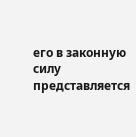его в законную силу представляется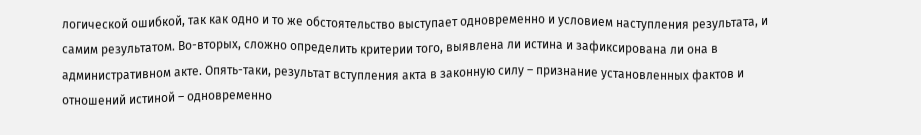логической ошибкой, так как одно и то же обстоятельство выступает одновременно и условием наступления результата, и самим результатом. Во-вторых, сложно определить критерии того, выявлена ли истина и зафиксирована ли она в административном акте. Опять-таки, результат вступления акта в законную силу – признание установленных фактов и отношений истиной – одновременно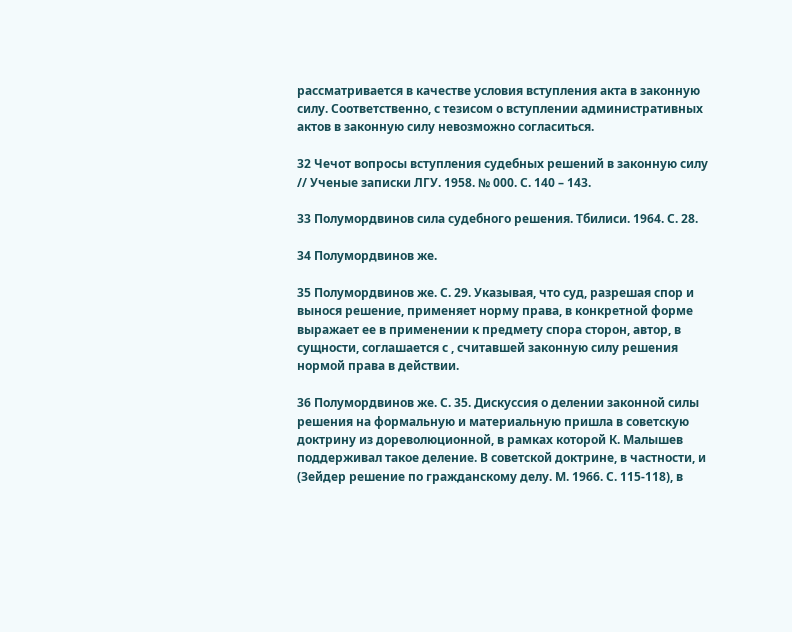рассматривается в качестве условия вступления акта в законную силу. Соответственно, с тезисом о вступлении административных актов в законную силу невозможно согласиться.

32 Чечот вопросы вступления судебных решений в законную силу // Ученые записки ЛГУ. 1958. № 000. С. 140 – 143.

33 Полумордвинов сила судебного решения. Тбилиси. 1964. С. 28.

34 Полумордвинов же.

35 Полумордвинов же. С. 29. Указывая, что суд, разрешая спор и вынося решение, применяет норму права, в конкретной форме выражает ее в применении к предмету спора сторон, автор, в сущности, соглашается с , считавшей законную силу решения нормой права в действии.

36 Полумордвинов же. С. 35. Дискуссия о делении законной силы решения на формальную и материальную пришла в советскую доктрину из дореволюционной, в рамках которой К. Малышев поддерживал такое деление. В советской доктрине, в частности, и (Зейдер решение по гражданскому делу. М. 1966. С. 115-118), в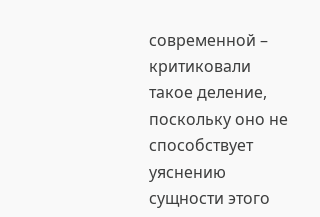современной – критиковали такое деление, поскольку оно не способствует уяснению сущности этого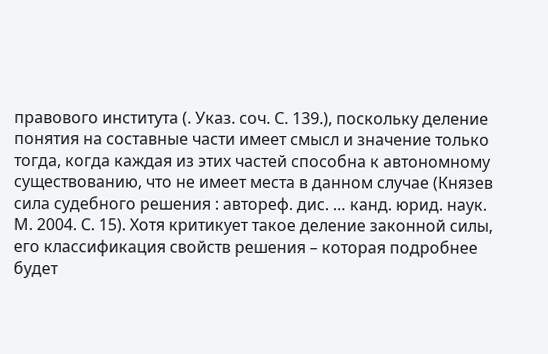правового института (. Указ. соч. С. 139.), поскольку деление понятия на составные части имеет смысл и значение только тогда, когда каждая из этих частей способна к автономному существованию, что не имеет места в данном случае (Князев сила судебного решения : автореф. дис. … канд. юрид. наук. М. 2004. С. 15). Хотя критикует такое деление законной силы, его классификация свойств решения – которая подробнее будет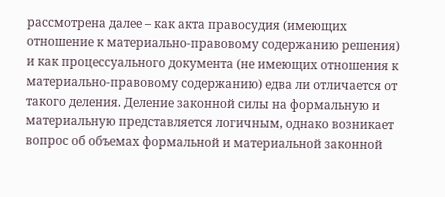рассмотрена далее – как акта правосудия (имеющих отношение к материально-правовому содержанию решения) и как процессуального документа (не имеющих отношения к материально-правовому содержанию) едва ли отличается от такого деления. Деление законной силы на формальную и материальную представляется логичным, однако возникает вопрос об объемах формальной и материальной законной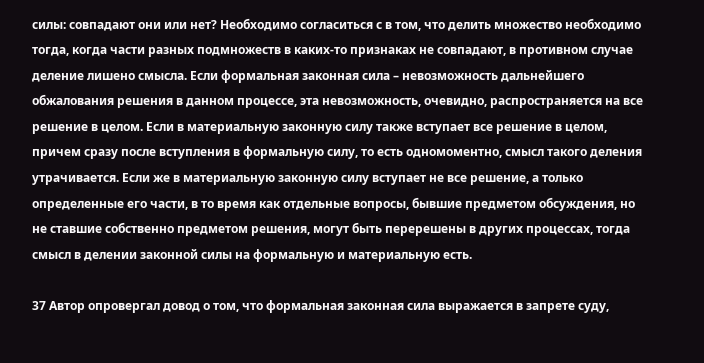силы: совпадают они или нет? Необходимо согласиться с в том, что делить множество необходимо тогда, когда части разных подмножеств в каких-то признаках не совпадают, в противном случае деление лишено смысла. Если формальная законная сила – невозможность дальнейшего обжалования решения в данном процессе, эта невозможность, очевидно, распространяется на все решение в целом. Если в материальную законную силу также вступает все решение в целом, причем сразу после вступления в формальную силу, то есть одномоментно, смысл такого деления утрачивается. Если же в материальную законную силу вступает не все решение, а только определенные его части, в то время как отдельные вопросы, бывшие предметом обсуждения, но не ставшие собственно предметом решения, могут быть перерешены в других процессах, тогда смысл в делении законной силы на формальную и материальную есть.

37 Автор опровергал довод о том, что формальная законная сила выражается в запрете суду,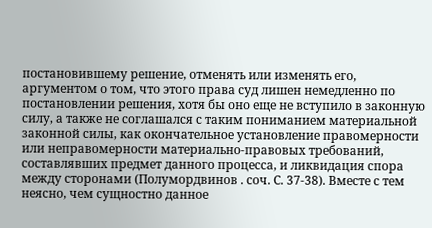постановившему решение, отменять или изменять его, аргументом о том, что этого права суд лишен немедленно по постановлении решения, хотя бы оно еще не вступило в законную силу, а также не соглашался с таким пониманием материальной законной силы, как окончательное установление правомерности или неправомерности материально-правовых требований, составлявших предмет данного процесса, и ликвидация спора между сторонами (Полумордвинов . соч. С. 37-38). Вместе с тем неясно, чем сущностно данное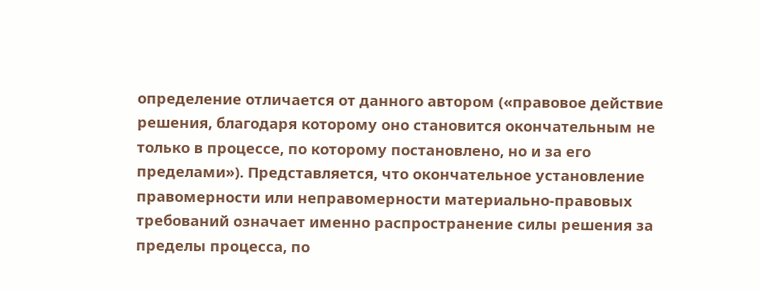определение отличается от данного автором («правовое действие решения, благодаря которому оно становится окончательным не только в процессе, по которому постановлено, но и за его пределами»). Представляется, что окончательное установление правомерности или неправомерности материально-правовых требований означает именно распространение силы решения за пределы процесса, по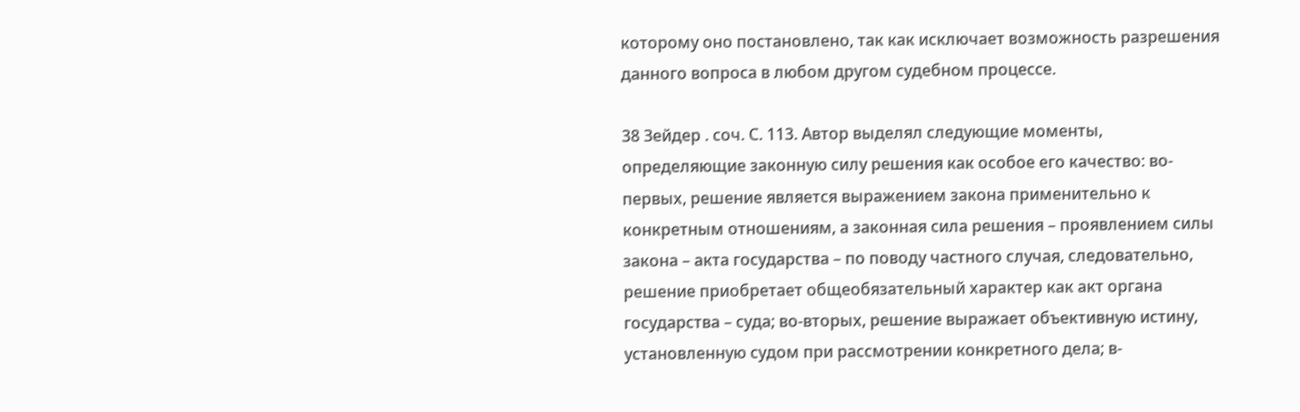которому оно постановлено, так как исключает возможность разрешения данного вопроса в любом другом судебном процессе.

38 Зейдер . соч. С. 113. Автор выделял следующие моменты, определяющие законную силу решения как особое его качество: во-первых, решение является выражением закона применительно к конкретным отношениям, а законная сила решения – проявлением силы закона – акта государства – по поводу частного случая, следовательно, решение приобретает общеобязательный характер как акт органа государства – суда; во-вторых, решение выражает объективную истину, установленную судом при рассмотрении конкретного дела; в-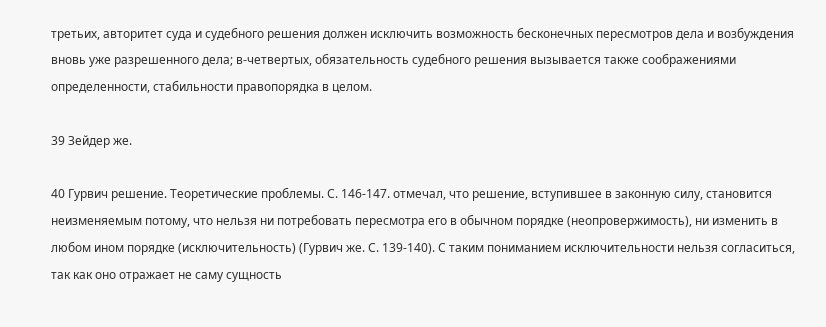третьих, авторитет суда и судебного решения должен исключить возможность бесконечных пересмотров дела и возбуждения вновь уже разрешенного дела; в-четвертых, обязательность судебного решения вызывается также соображениями определенности, стабильности правопорядка в целом.

39 Зейдер же.

40 Гурвич решение. Теоретические проблемы. С. 146-147. отмечал, что решение, вступившее в законную силу, становится неизменяемым потому, что нельзя ни потребовать пересмотра его в обычном порядке (неопровержимость), ни изменить в любом ином порядке (исключительность) (Гурвич же. С. 139-140). С таким пониманием исключительности нельзя согласиться, так как оно отражает не саму сущность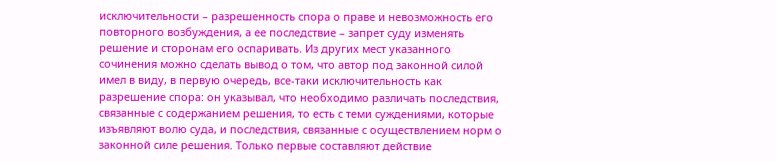исключительности – разрешенность спора о праве и невозможность его повторного возбуждения, а ее последствие – запрет суду изменять решение и сторонам его оспаривать. Из других мест указанного сочинения можно сделать вывод о том, что автор под законной силой имел в виду, в первую очередь, все-таки исключительность как разрешение спора: он указывал, что необходимо различать последствия, связанные с содержанием решения, то есть с теми суждениями, которые изъявляют волю суда, и последствия, связанные с осуществлением норм о законной силе решения. Только первые составляют действие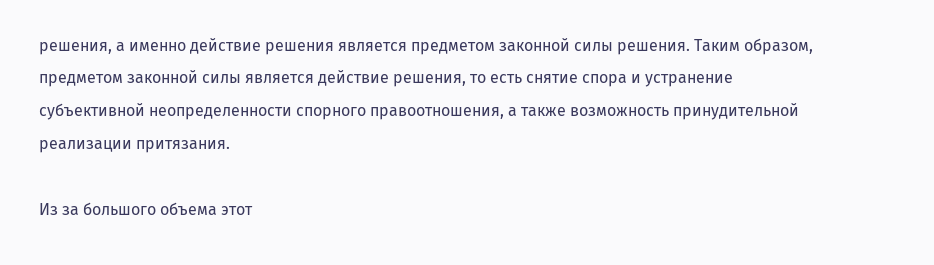решения, а именно действие решения является предметом законной силы решения. Таким образом, предметом законной силы является действие решения, то есть снятие спора и устранение субъективной неопределенности спорного правоотношения, а также возможность принудительной реализации притязания.

Из за большого объема этот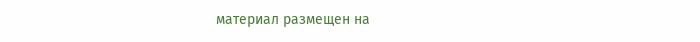материал размещен на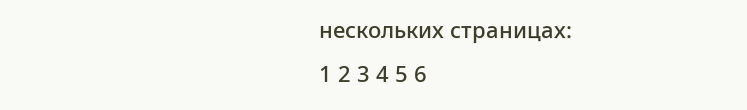нескольких страницах:
1 2 3 4 5 6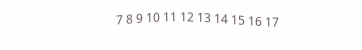7 8 9 10 11 12 13 14 15 16 17